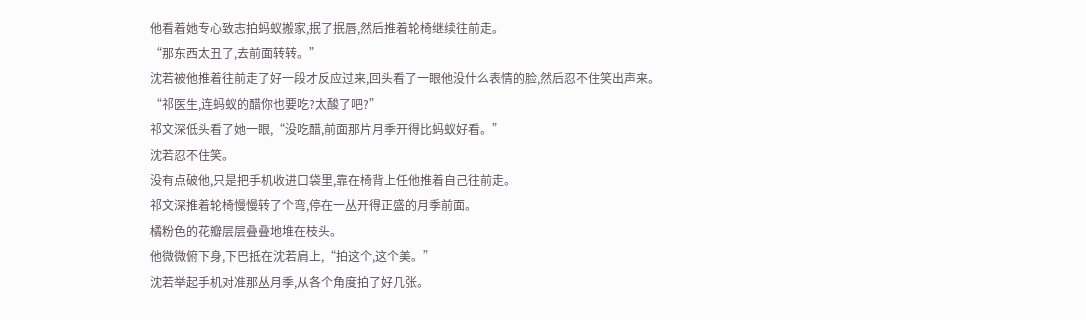他看着她专心致志拍蚂蚁搬家,抿了抿唇,然后推着轮椅继续往前走。
“那东西太丑了,去前面转转。”
沈若被他推着往前走了好一段才反应过来,回头看了一眼他没什么表情的脸,然后忍不住笑出声来。
“祁医生,连蚂蚁的醋你也要吃?太酸了吧?”
祁文深低头看了她一眼,“没吃醋,前面那片月季开得比蚂蚁好看。”
沈若忍不住笑。
没有点破他,只是把手机收进口袋里,靠在椅背上任他推着自己往前走。
祁文深推着轮椅慢慢转了个弯,停在一丛开得正盛的月季前面。
橘粉色的花瓣层层叠叠地堆在枝头。
他微微俯下身,下巴抵在沈若肩上,“拍这个,这个美。”
沈若举起手机对准那丛月季,从各个角度拍了好几张。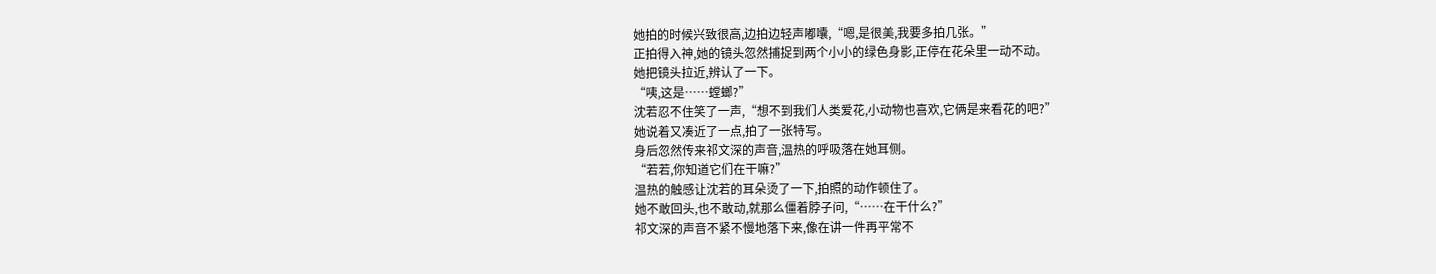她拍的时候兴致很高,边拍边轻声嘟囔,“嗯,是很美,我要多拍几张。”
正拍得入神,她的镜头忽然捕捉到两个小小的绿色身影,正停在花朵里一动不动。
她把镜头拉近,辨认了一下。
“咦,这是……螳螂?”
沈若忍不住笑了一声,“想不到我们人类爱花,小动物也喜欢,它俩是来看花的吧?”
她说着又凑近了一点,拍了一张特写。
身后忽然传来祁文深的声音,温热的呼吸落在她耳侧。
“若若,你知道它们在干嘛?”
温热的触感让沈若的耳朵烫了一下,拍照的动作顿住了。
她不敢回头,也不敢动,就那么僵着脖子问,“……在干什么?”
祁文深的声音不紧不慢地落下来,像在讲一件再平常不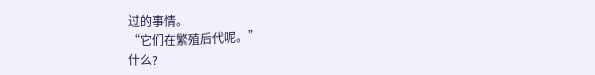过的事情。
“它们在繁殖后代呢。”
什么?